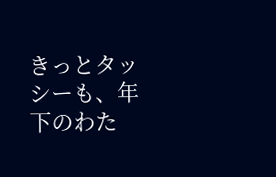きっとタッシーも、年下のわた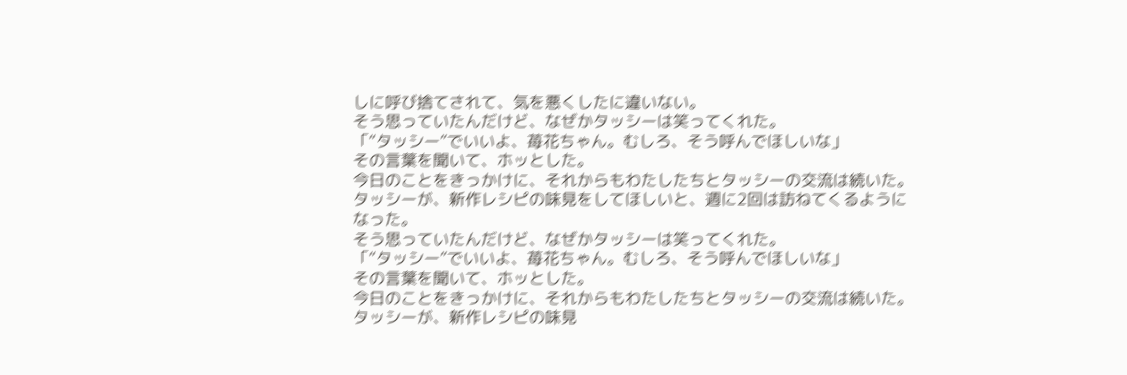しに呼び捨てされて、気を悪くしたに違いない。
そう思っていたんだけど、なぜかタッシーは笑ってくれた。
「“タッシー”でいいよ、苺花ちゃん。むしろ、そう呼んでほしいな」
その言葉を聞いて、ホッとした。
今日のことをきっかけに、それからもわたしたちとタッシーの交流は続いた。
タッシーが、新作レシピの味見をしてほしいと、週に2回は訪ねてくるようになった。
そう思っていたんだけど、なぜかタッシーは笑ってくれた。
「“タッシー”でいいよ、苺花ちゃん。むしろ、そう呼んでほしいな」
その言葉を聞いて、ホッとした。
今日のことをきっかけに、それからもわたしたちとタッシーの交流は続いた。
タッシーが、新作レシピの味見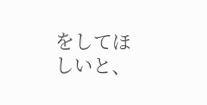をしてほしいと、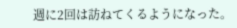週に2回は訪ねてくるようになった。